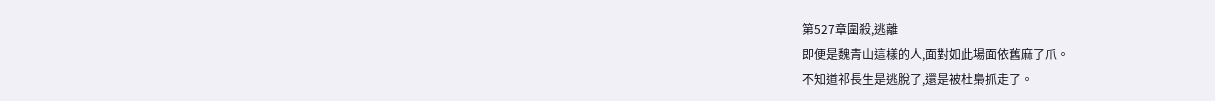第527章圍殺,逃離
即便是魏青山這樣的人,面對如此場面依舊麻了爪。
不知道祁長生是逃脫了,還是被杜梟抓走了。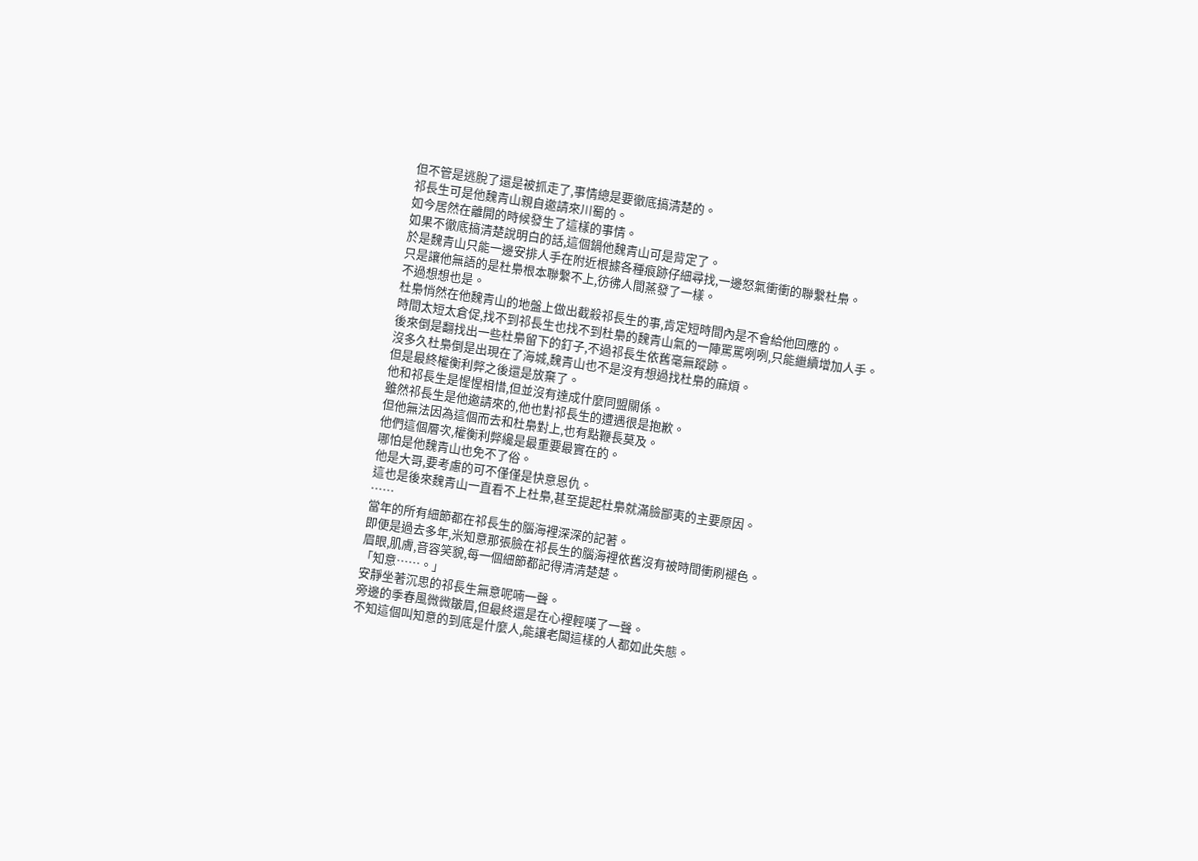但不管是逃脫了還是被抓走了,事情總是要徹底搞清楚的。
祁長生可是他魏青山親自邀請來川蜀的。
如今居然在離開的時候發生了這樣的事情。
如果不徹底搞清楚說明白的話,這個鍋他魏青山可是背定了。
於是魏青山只能一邊安排人手在附近根據各種痕跡仔細尋找,一邊怒氣衝衝的聯繫杜梟。
只是讓他無語的是杜梟根本聯繫不上,彷彿人間蒸發了一樣。
不過想想也是。
杜梟悄然在他魏青山的地盤上做出截殺祁長生的事,肯定短時間內是不會給他回應的。
時間太短太倉促,找不到祁長生也找不到杜梟的魏青山氣的一陣罵罵咧咧,只能繼續增加人手。
後來倒是翻找出一些杜梟留下的釘子,不過祁長生依舊毫無蹤跡。
沒多久杜梟倒是出現在了海城,魏青山也不是沒有想過找杜梟的麻煩。
但是最終權衡利弊之後還是放棄了。
他和祁長生是惺惺相惜,但並沒有達成什麼同盟關係。
雖然祁長生是他邀請來的,他也對祁長生的遭遇很是抱歉。
但他無法因為這個而去和杜梟對上,也有點鞭長莫及。
他們這個層次,權衡利弊纔是最重要最實在的。
哪怕是他魏青山也免不了俗。
他是大哥,要考慮的可不僅僅是快意恩仇。
這也是後來魏青山一直看不上杜梟,甚至提起杜梟就滿臉鄙夷的主要原因。
……
當年的所有細節都在祁長生的腦海裡深深的記著。
即便是過去多年,米知意那張臉在祁長生的腦海裡依舊沒有被時間衝刷褪色。
眉眼,肌膚,音容笑貌,每一個細節都記得清清楚楚。
「知意……。」
安靜坐著沉思的祁長生無意呢喃一聲。
旁邊的季春風微微皺眉,但最終還是在心裡輕嘆了一聲。
不知這個叫知意的到底是什麼人,能讓老闆這樣的人都如此失態。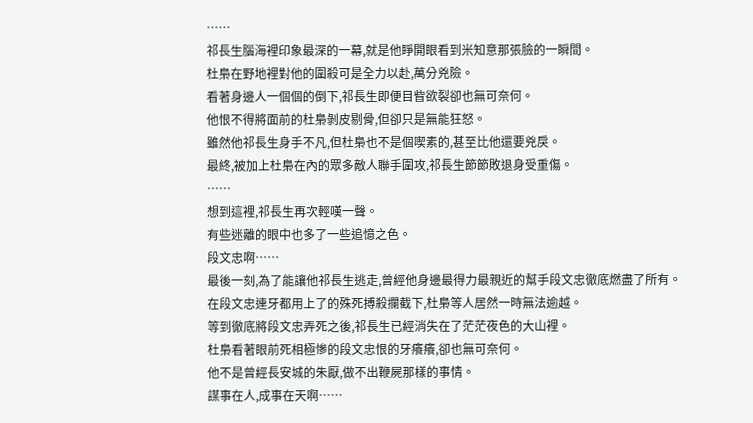……
祁長生腦海裡印象最深的一幕,就是他睜開眼看到米知意那張臉的一瞬間。
杜梟在野地裡對他的圍殺可是全力以赴,萬分兇險。
看著身邊人一個個的倒下,祁長生即便目眥欲裂卻也無可奈何。
他恨不得將面前的杜梟剝皮剔骨,但卻只是無能狂怒。
雖然他祁長生身手不凡,但杜梟也不是個喫素的,甚至比他還要兇戾。
最終,被加上杜梟在內的眾多敵人聯手圍攻,祁長生節節敗退身受重傷。
……
想到這裡,祁長生再次輕嘆一聲。
有些迷離的眼中也多了一些追憶之色。
段文忠啊……
最後一刻,為了能讓他祁長生逃走,曾經他身邊最得力最親近的幫手段文忠徹底燃盡了所有。
在段文忠連牙都用上了的殊死搏殺攔截下,杜梟等人居然一時無法逾越。
等到徹底將段文忠弄死之後,祁長生已經消失在了茫茫夜色的大山裡。
杜梟看著眼前死相極慘的段文忠恨的牙癢癢,卻也無可奈何。
他不是曾經長安城的朱厭,做不出鞭屍那樣的事情。
謀事在人,成事在天啊……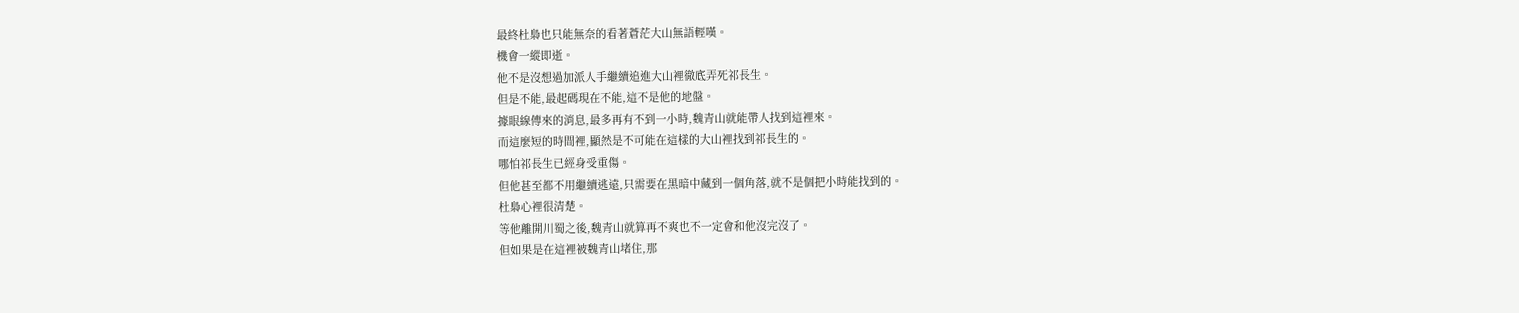最終杜梟也只能無奈的看著蒼茫大山無語輕嘆。
機會一縱即逝。
他不是沒想過加派人手繼續追進大山裡徹底弄死祁長生。
但是不能,最起碼現在不能,這不是他的地盤。
據眼線傳來的消息,最多再有不到一小時,魏青山就能帶人找到這裡來。
而這麼短的時間裡,顯然是不可能在這樣的大山裡找到祁長生的。
哪怕祁長生已經身受重傷。
但他甚至都不用繼續逃遠,只需要在黑暗中藏到一個角落,就不是個把小時能找到的。
杜梟心裡很清楚。
等他離開川蜀之後,魏青山就算再不爽也不一定會和他沒完沒了。
但如果是在這裡被魏青山堵住,那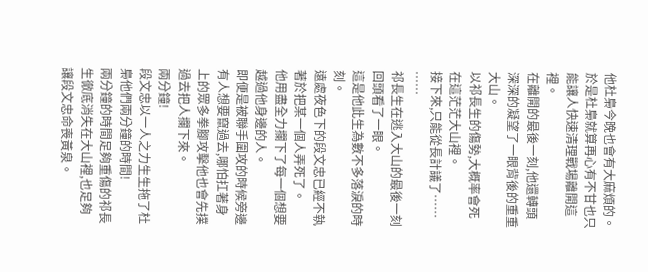他杜梟今晚也會有大麻煩的。
於是杜梟就算再心有不甘也只能讓人快速清理戰場離開這裡。
在離開的最後一刻,他還轉頭深深的凝望了一眼背後的重重大山。
以祁長生的傷勢,大概率會死在這茫茫大山裡。
接下來,只能從長計議了……
……
祁長生在逃入大山的最後一刻回頭看了一眼。
這是他此生為數不多落淚的時刻。
遠處夜色下的段文忠已經不執著於把某一個人弄死了。
他用盡全力攔下了每一個想要越過他身邊的人。
即便是被聯手圍攻的時候旁邊有人想要竄過去,哪怕扛著身上的眾多拳腳攻擊他也會先撲過去把人攔下來。
兩分鐘!
段文忠以一人之力生生拖了杜梟他們兩分鐘的時間!
兩分鐘的時間足夠重傷的祁長生徹底消失在大山裡,也足夠讓段文忠命喪黃泉。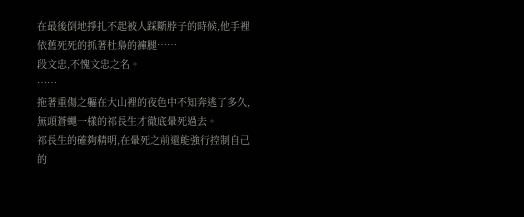在最後倒地掙扎不起被人踩斷脖子的時候,他手裡依舊死死的抓著杜梟的褲腿……
段文忠,不愧文忠之名。
……
拖著重傷之軀在大山裡的夜色中不知奔逃了多久,無頭蒼蠅一樣的祁長生才徹底暈死過去。
祁長生的確夠精明,在暈死之前還能強行控制自己的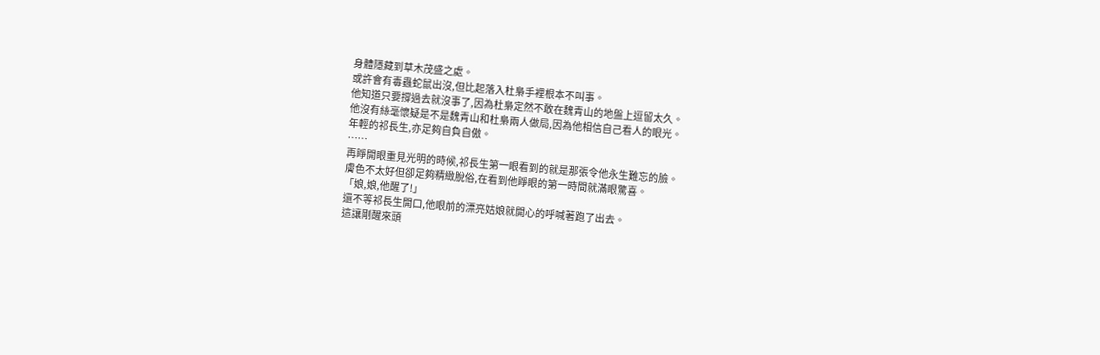身體隱藏到草木茂盛之處。
或許會有毒蟲蛇鼠出沒,但比起落入杜梟手裡根本不叫事。
他知道只要撐過去就沒事了,因為杜梟定然不敢在魏青山的地盤上逗留太久。
他沒有絲毫懷疑是不是魏青山和杜梟兩人做局,因為他相信自己看人的眼光。
年輕的祁長生,亦足夠自負自傲。
……
再睜開眼重見光明的時候,祁長生第一眼看到的就是那張令他永生難忘的臉。
膚色不太好但卻足夠精緻脫俗,在看到他睜眼的第一時間就滿眼驚喜。
「娘,娘,他醒了!」
還不等祁長生開口,他眼前的漂亮姑娘就開心的呼喊著跑了出去。
這讓剛醒來頭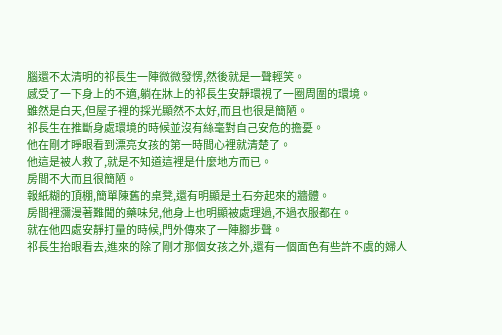腦還不太清明的祁長生一陣微微發愣,然後就是一聲輕笑。
感受了一下身上的不適,躺在牀上的祁長生安靜環視了一圈周圍的環境。
雖然是白天,但屋子裡的採光顯然不太好,而且也很是簡陋。
祁長生在推斷身處環境的時候並沒有絲毫對自己安危的擔憂。
他在剛才睜眼看到漂亮女孩的第一時間心裡就清楚了。
他這是被人救了,就是不知道這裡是什麼地方而已。
房間不大而且很簡陋。
報紙糊的頂棚,簡單陳舊的桌凳,還有明顯是土石夯起來的牆體。
房間裡瀰漫著難聞的藥味兒,他身上也明顯被處理過,不過衣服都在。
就在他四處安靜打量的時候,門外傳來了一陣腳步聲。
祁長生抬眼看去,進來的除了剛才那個女孩之外,還有一個面色有些許不虞的婦人